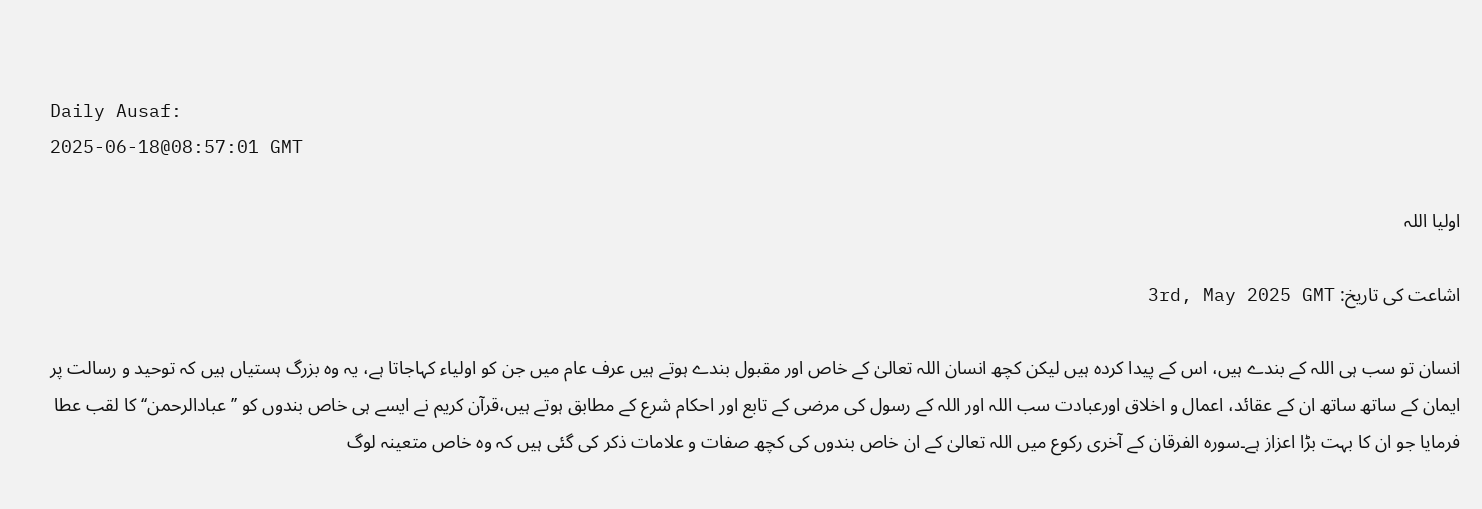Daily Ausaf:
2025-06-18@08:57:01 GMT

اولیا اللہ

اشاعت کی تاریخ: 3rd, May 2025 GMT

انسان تو سب ہی اللہ کے بندے ہیں، اس کے پیدا کردہ ہیں لیکن کچھ انسان اللہ تعالیٰ کے خاص اور مقبول بندے ہوتے ہیں عرف عام میں جن کو اولیاء کہاجاتا ہے، یہ وہ بزرگ ہستیاں ہیں کہ توحید و رسالت پر ایمان کے ساتھ ساتھ ان کے عقائد، اعمال و اخلاق اورعبادت سب اللہ اور اللہ کے رسول کی مرضی کے تابع اور احکام شرع کے مطابق ہوتے ہیں،قرآن کریم نے ایسے ہی خاص بندوں کو ’’عبادالرحمن‘‘کا لقب عطا فرمایا جو ان کا بہت بڑا اعزاز ہے۔سورہ الفرقان کے آخری رکوع میں اللہ تعالیٰ کے ان خاص بندوں کی کچھ صفات و علامات ذکر کی گئی ہیں کہ وہ خاص متعینہ لوگ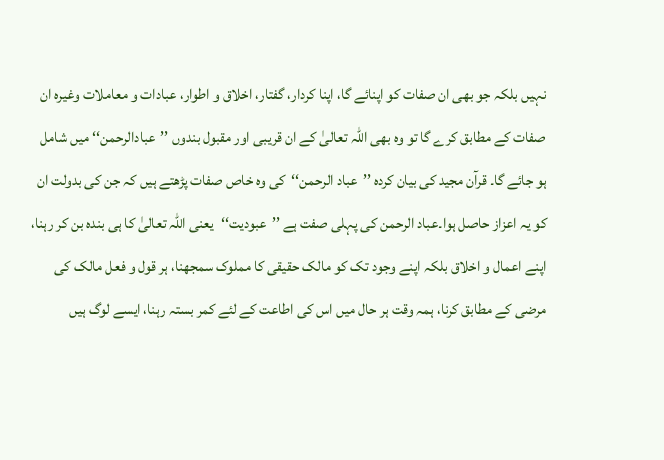نہیں بلکہ جو بھی ان صفات کو اپنائے گا، اپنا کردار، گفتار، اخلاق و اطوار، عبادات و معاملات وغیرہ ان صفات کے مطابق کرے گا تو وہ بھی اللہ تعالیٰ کے ان قریبی اور مقبول بندوں ’’عبادالرحمن‘‘ میں شامل ہو جائے گا۔ قرآن مجید کی بیان کردہ ’’عباد الرحمن‘‘کی وہ خاص صفات پڑھتے ہیں کہ جن کی بدولت ان کو یہ اعزاز حاصل ہوا۔عباد الرحمن کی پہلی صفت ہے ’’عبودیت‘‘یعنی اللہ تعالیٰ کا ہی بندہ بن کر رہنا، اپنے اعمال و اخلاق بلکہ اپنے وجود تک کو مالک حقیقی کا مملوک سمجھنا، ہر قول و فعل مالک کی مرضی کے مطابق کرنا، ہمہ وقت ہر حال میں اس کی اطاعت کے لئے کمر بستہ رہنا، ایسے لوگ ہیں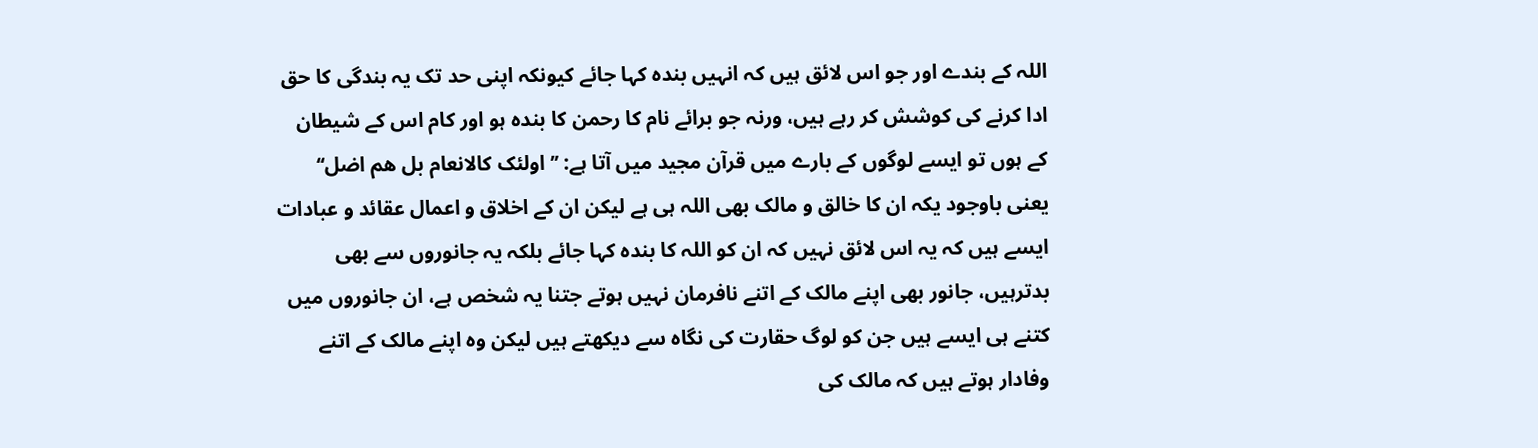اللہ کے بندے اور جو اس لائق ہیں کہ انہیں بندہ کہا جائے کیونکہ اپنی حد تک یہ بندگی کا حق ادا کرنے کی کوشش کر رہے ہیں، ورنہ جو برائے نام کا رحمن کا بندہ ہو اور کام اس کے شیطان کے ہوں تو ایسے لوگوں کے بارے میں قرآن مجید میں آتا ہے: ’’اولئک کالانعام بل ھم اضل‘‘ یعنی باوجود یکہ ان کا خالق و مالک بھی اللہ ہی ہے لیکن ان کے اخلاق و اعمال عقائد و عبادات ایسے ہیں کہ یہ اس لائق نہیں کہ ان کو اللہ کا بندہ کہا جائے بلکہ یہ جانوروں سے بھی بدترہیں، جانور بھی اپنے مالک کے اتنے نافرمان نہیں ہوتے جتنا یہ شخص ہے، ان جانوروں میں کتنے ہی ایسے ہیں جن کو لوگ حقارت کی نگاہ سے دیکھتے ہیں لیکن وہ اپنے مالک کے اتنے وفادار ہوتے ہیں کہ مالک کی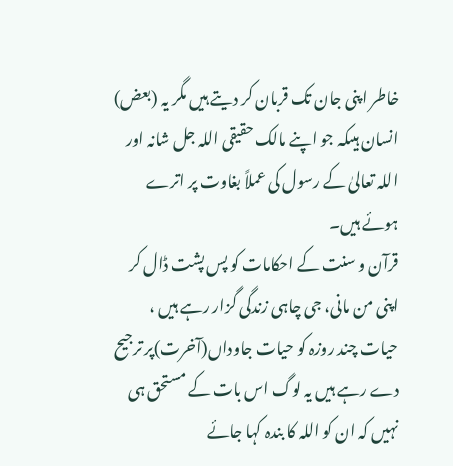خاطر اپنی جان تک قربان کر دیتے ہیں مگر یہ (بعض) انسان ہیںکہ جو اپنے مالک حقیقی اللہ جل شانہ اور اللہ تعالیٰ کے رسول کی عملاً بغاوت پر اترے ہوئے ہیں۔
قرآن و سنت کے احکامات کو پس پشت ڈال کر اپنی من مانی، جی چاہی زندگی گزار رہے ہیں ، حیات چند روزہ کو حیات جاوداں(آخرت)پر ترجیح دے رہے ہیں یہ لوگ اس بات کے مستحق ہی نہیں کہ ان کو اللہ کا بندہ کہا جائے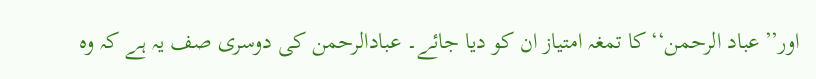اور’’عباد الرحمن‘‘کا تمغہ امتیاز ان کو دیا جائے۔ عبادالرحمن کی دوسری صف یہ ہے کہ وہ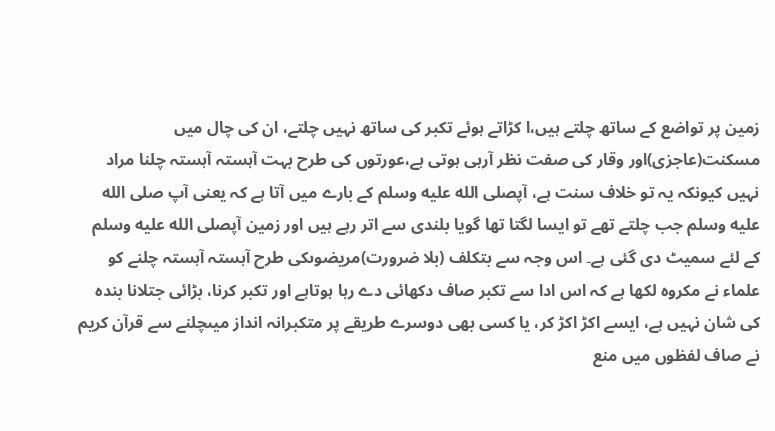زمین پر تواضع کے ساتھ چلتے ہیں،ا کڑاتے ہوئے تکبر کی ساتھ نہیں چلتے، ان کی چال میں مسکنت(عاجزی)اور وقار کی صفت نظر آرہی ہوتی ہے،عورتوں کی طرح بہت آہستہ آہستہ چلنا مراد نہیں کیونکہ یہ تو خلاف سنت ہے، آپصلى الله عليه وسلم کے بارے میں آتا ہے کہ یعنی آپ صلى الله عليه وسلم جب چلتے تھے تو ایسا لگتا تھا گویا بلندی سے اتر رہے ہیں اور زمین آپصلى الله عليه وسلم کے لئے سمیٹ دی گئی ہے۔ اس وجہ سے بتکلف (بلا ضرورت)مریضوںکی طرح آہستہ آہستہ چلنے کو علماء نے مکروہ لکھا ہے کہ اس ادا سے تکبر صاف دکھائی دے رہا ہوتاہے اور تکبر کرنا، بڑائی جتلانا بندہ کی شان نہیں ہے، ایسے اکڑ اکڑ کر، یا کسی بھی دوسرے طریقے پر متکبرانہ انداز میںچلنے سے قرآن کریم نے صاف لفظوں میں منع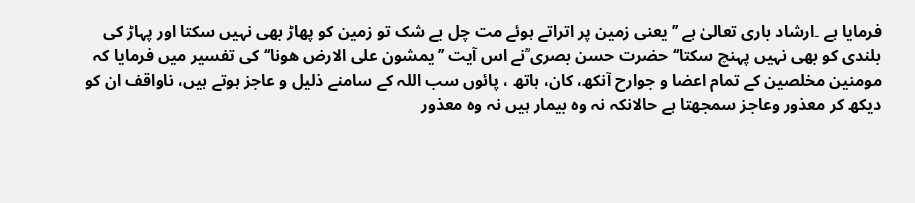فرمایا ہے ۔ارشاد باری تعالیٰ ہے ’’یعنی زمین پر اتراتے ہوئے مت چل بے شک تو زمین کو پھاڑ بھی نہیں سکتا اور پہاڑ کی بلندی کو بھی نہیں پہنچ سکتا‘‘ حضرت حسن بصری ؒنے اس آیت ’’یمشون علی الارض ھونا‘‘کی تفسیر میں فرمایا کہ مومنین مخلصین کے تمام اعضا و جوارح آنکھ، کان، ہاتھ ، پائوں سب اللہ کے سامنے ذلیل و عاجز ہوتے ہیں، ناواقف ان کو دیکھ کر معذور وعاجز سمجھتا ہے حالانکہ نہ وہ بیمار ہیں نہ وہ معذور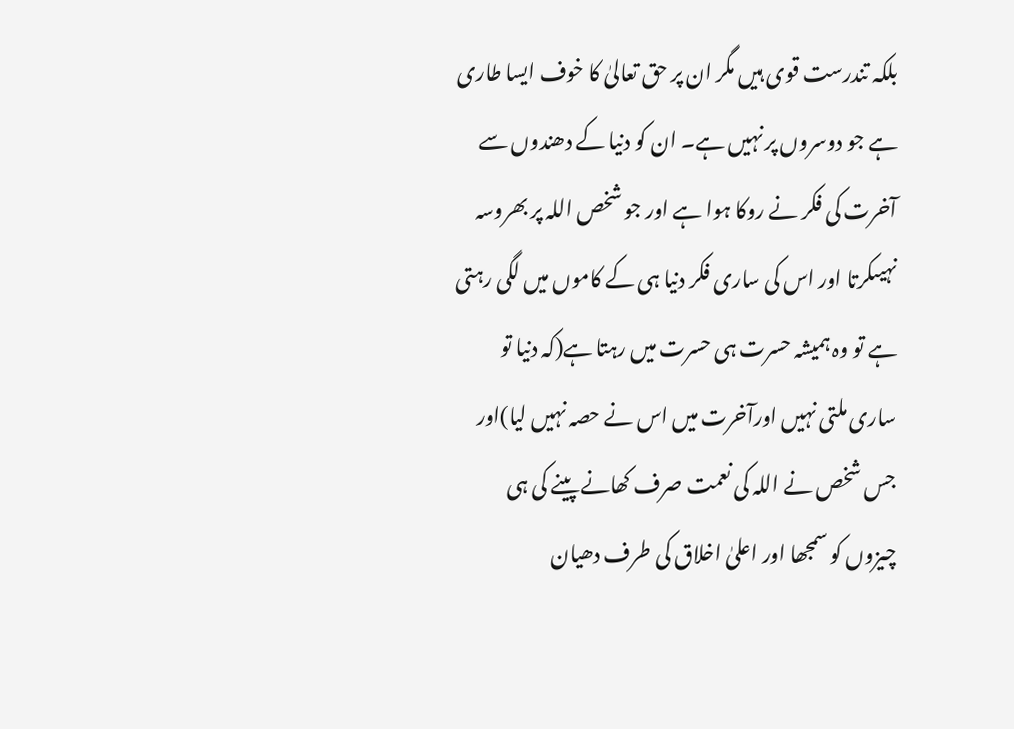بلکہ تندرست قوی ہیں مگر ان پر حق تعالیٰ کا خوف ایسا طاری ہے جو دوسروں پر نہیں ہے۔ ان کو دنیا کے دھندوں سے آخرت کی فکر نے روکا ہوا ہے اور جو شخص اللہ پر بھروسہ نہیںکرتا اور اس کی ساری فکر دنیا ہی کے کاموں میں لگی رہتی ہے تو وہ ہمیشہ حسرت ہی حسرت میں رہتا ہے(کہ دنیا تو ساری ملتی نہیں اورآخرت میں اس نے حصہ نہیں لیا)اور جس شخص نے اللہ کی نعمت صرف کھانے پینے کی ہی چیزوں کو سمجھا اور اعلیٰ اخلاق کی طرف دھیان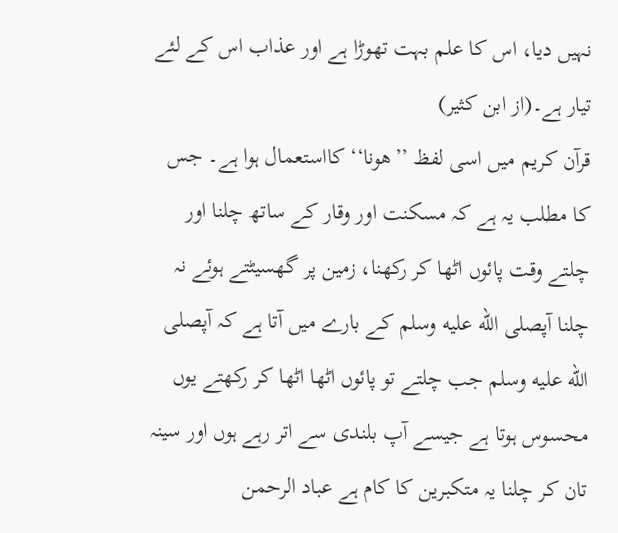نہیں دیا، اس کا علم بہت تھوڑا ہے اور عذاب اس کے لئے تیار ہے۔(از ابن کثیر)
قرآن کریم میں اسی لفظ ’’ھونا‘‘کااستعمال ہوا ہے۔ جس کا مطلب یہ ہے کہ مسکنت اور وقار کے ساتھ چلنا اور چلتے وقت پائوں اٹھا کر رکھنا، زمین پر گھسیٹتے ہوئے نہ چلنا آپصلى الله عليه وسلم کے بارے میں آتا ہے کہ آپصلى الله عليه وسلم جب چلتے تو پائوں اٹھا اٹھا کر رکھتے یوں محسوس ہوتا ہے جیسے آپ بلندی سے اتر رہے ہوں اور سینہ تان کر چلنا یہ متکبرین کا کام ہے عباد الرحمن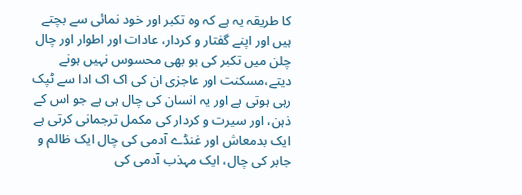کا طریقہ یہ ہے کہ وہ تکبر اور خود نمائی سے بچتے ہیں اور اپنے گفتار و کردار، عادات اور اطوار اور چال چلن میں تکبر کی بو بھی محسوس نہیں ہونے دیتے،مسکنت اور عاجزی ان کی اک اک ادا سے ٹپک رہی ہوتی ہے اور یہ انسان کی چال ہی ہے جو اس کے ذہن، اور سیرت و کردار کی مکمل ترجمانی کرتی ہے ایک بدمعاش اور غنڈے آدمی کی چال ایک ظالم و جابر کی چال، ایک مہذب آدمی کی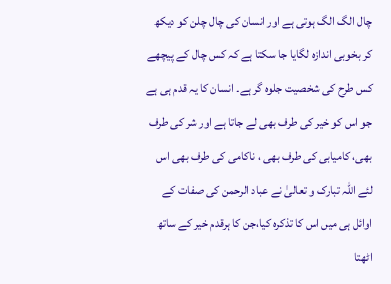چال الگ الگ ہوتی ہے اور انسان کی چال چلن کو دیکھ کر بخوبی اندازہ لگایا جا سکتا ہے کہ کس چال کے پیچھے کس طرح کی شخصیت جلوہ گر ہے۔ انسان کا یہ قدم ہی ہے جو اس کو خیر کی طرف بھی لے جاتا ہے اور شر کی طرف بھی، کامیابی کی طرف بھی ، ناکامی کی طرف بھی اس لئے اللہ تبارک و تعالیٰ نے عباد الرحمن کی صفات کے اوائل ہی میں اس کا تذکرہ کیا،جن کا ہرقدم خیر کے ساتھ اٹھتا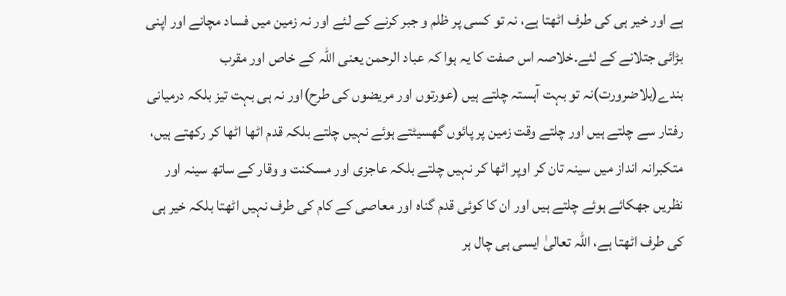ہے اور خیر ہی کی طرف اٹھتا ہے، نہ تو کسی پر ظلم و جبر کرنے کے لئے اور نہ زمین میں فساد مچانے اور اپنی بڑائی جتلانے کے لئے۔خلاصہ اس صفت کا یہ ہوا کہ عباد الرحمن یعنی اللہ کے خاص اور مقرب بندے(بلاضرورت)نہ تو بہت آہستہ چلتے ہیں (عورتوں اور مریضوں کی طرح)اور نہ ہی بہت تیز بلکہ درمیانی رفتار سے چلتے ہیں اور چلتے وقت زمین پر پائوں گھسیٹتے ہوئے نہیں چلتے بلکہ قدم اٹھا اٹھا کر رکھتے ہیں، متکبرانہ انداز میں سینہ تان کر اوپر اٹھا کر نہیں چلتے بلکہ عاجزی اور مسکنت و وقار کے ساتھ سینہ اور نظریں جھکائے ہوئے چلتے ہیں اور ان کا کوئی قدم گناہ اور معاصی کے کام کی طرف نہیں اٹھتا بلکہ خیر ہی کی طرف اٹھتا ہے، اللہ تعالیٰ ایسی ہی چال ہر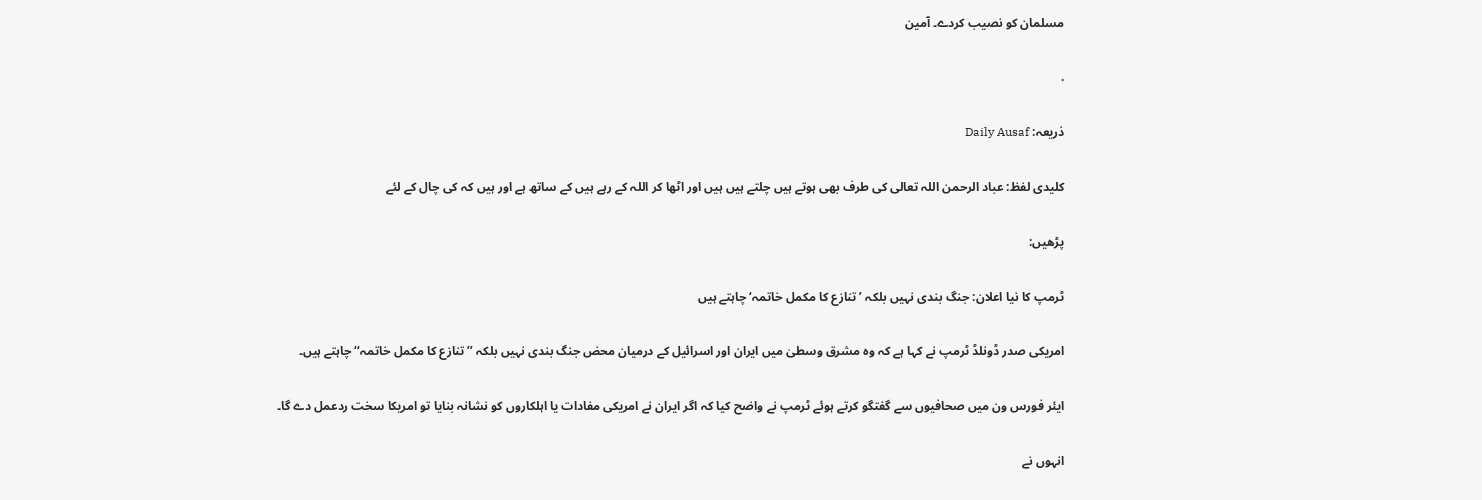مسلمان کو نصیب کردے۔ آمین

.

ذریعہ: Daily Ausaf

کلیدی لفظ: عباد الرحمن اللہ تعالی کی طرف بھی ہوتے ہیں چلتے ہیں ہیں اور اٹھا کر اللہ کے رہے ہیں کے ساتھ ہے اور ہیں کہ کی چال کے لئے

پڑھیں:

ٹرمپ کا نیا اعلان: جنگ بندی نہیں بلکہ ’تنازع کا مکمل خاتمہ‘ چاہتے ہیں

امریکی صدر ڈونلڈ ٹرمپ نے کہا ہے کہ وہ مشرق وسطیٰ میں ایران اور اسرائیل کے درمیان محض جنگ بندی نہیں بلکہ ’’تنازع کا مکمل خاتمہ‘‘ چاہتے ہیں۔

ایئر فورس ون میں صحافیوں سے گفتگو کرتے ہوئے ٹرمپ نے واضح کیا کہ اگر ایران نے امریکی مفادات یا اہلکاروں کو نشانہ بنایا تو امریکا سخت ردعمل دے گا۔

انہوں نے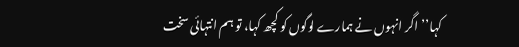کہا’’اگر انہوں نے ہمارے لوگوں کو کچھ کہا، تو ہم انتہائی سخت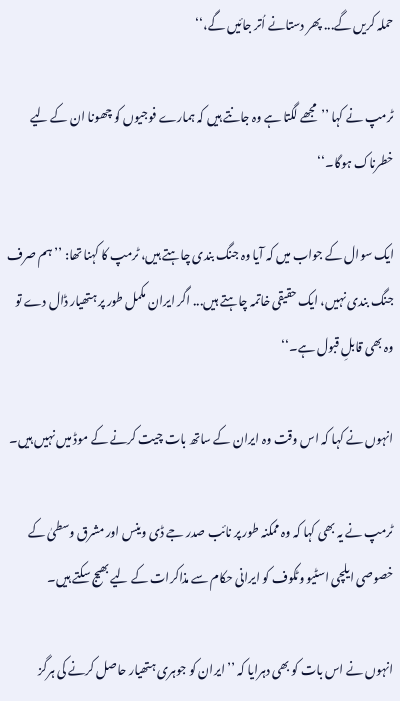حملہ کریں گے... پھر دستانے اُتر جائیں گے،‘‘

ٹرمپ نے کہا ’’مجھے لگتا ہے وہ جانتے ہیں کہ ہمارے فوجیوں کو چھونا ان کے لیے خطرناک ہوگا۔‘‘

ایک سوال کے جواب میں کہ آیا وہ جنگ بندی چاہتے ہیں، ٹرمپ کا کہنا تھا: ’’ہم صرف جنگ بندی نہیں، ایک حقیقی خاتمہ چاہتے ہیں... اگر ایران مکمل طور پر ہتھیار ڈال دے تو وہ بھی قابلِ قبول ہے۔‘‘

انہوں نے کہا کہ اس وقت وہ ایران کے ساتھ بات چیت کرنے کے موڈ میں نہیں ہیں۔

ٹرمپ نے یہ بھی کہا کہ وہ ممکنہ طور پر نائب صدر جے ڈی وینس اور مشرق وسطیٰ کے خصوصی ایلچی اسٹیو وٹکوف کو ایرانی حکام سے مذاکرات کے لیے بھیج سکتے ہیں۔

انہوں نے اس بات کو بھی دہرایا کہ ’’ایران کو جوہری ہتھیار حاصل کرنے کی ہرگز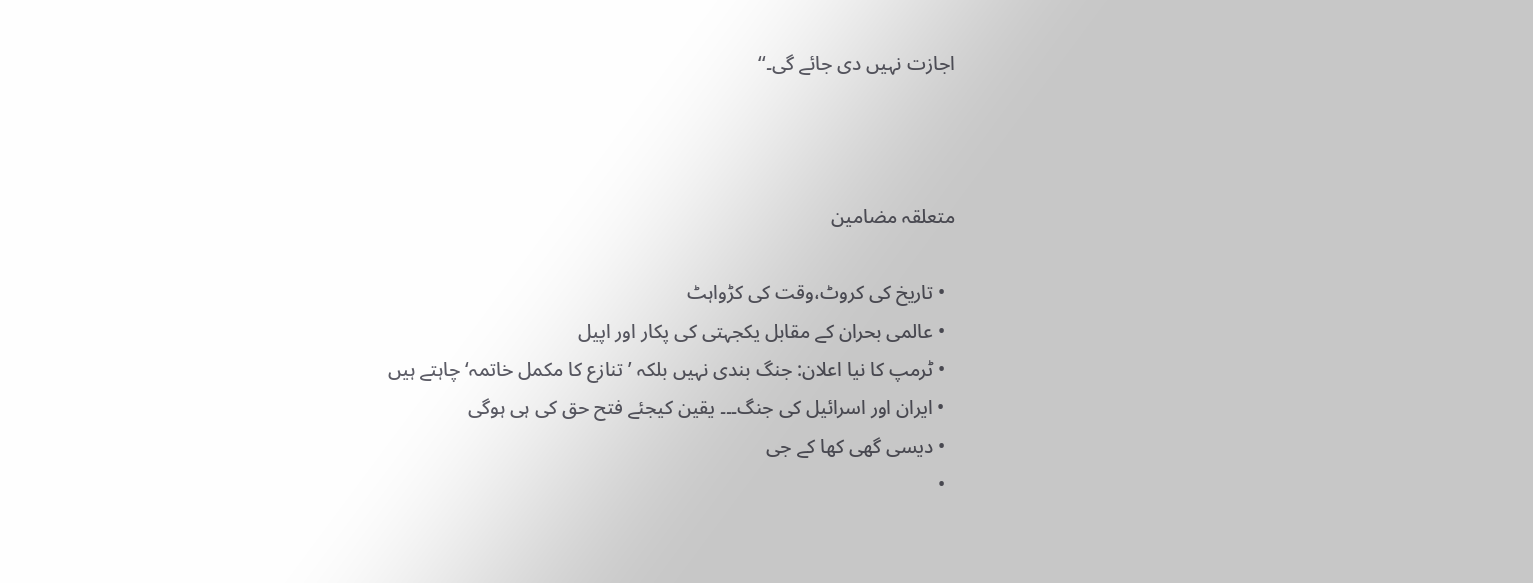اجازت نہیں دی جائے گی۔‘‘



متعلقہ مضامین

  • تاریخ کی کروٹ،وقت کی کڑواہٹ
  • عالمی بحران کے مقابل یکجہتی کی پکار اور اپیل
  • ٹرمپ کا نیا اعلان: جنگ بندی نہیں بلکہ ’تنازع کا مکمل خاتمہ‘ چاہتے ہیں
  • ایران اور اسرائیل کی جنگ۔۔۔ یقین کیجئے فتح حق کی ہی ہوگی
  • دیسی گھی کھا کے جی
  •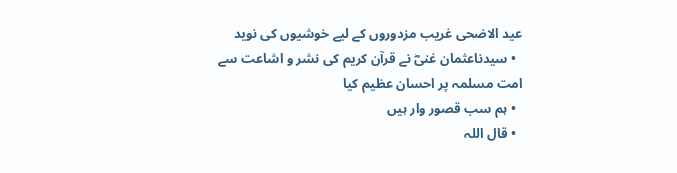عید الاضحی غریب مزدوروں کے لیے خوشیوں کی نوید
  • سیدناعثمان غنیؓ نے قرآن کریم کی نشر و اشاعت سے امت مسلمہ پر احسان عظیم کیا
  • ہم سب قصور وار ہیں
  • قال اللہ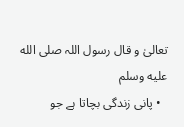تعالیٰ و قال رسول اللہ صلى الله عليه وسلم
  • پانی زندگی بچاتا ہے جو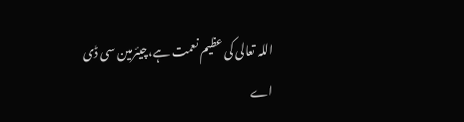اللہ تعالی کی عظیم نعمت ہے،چیئرمین سی ڈی اے